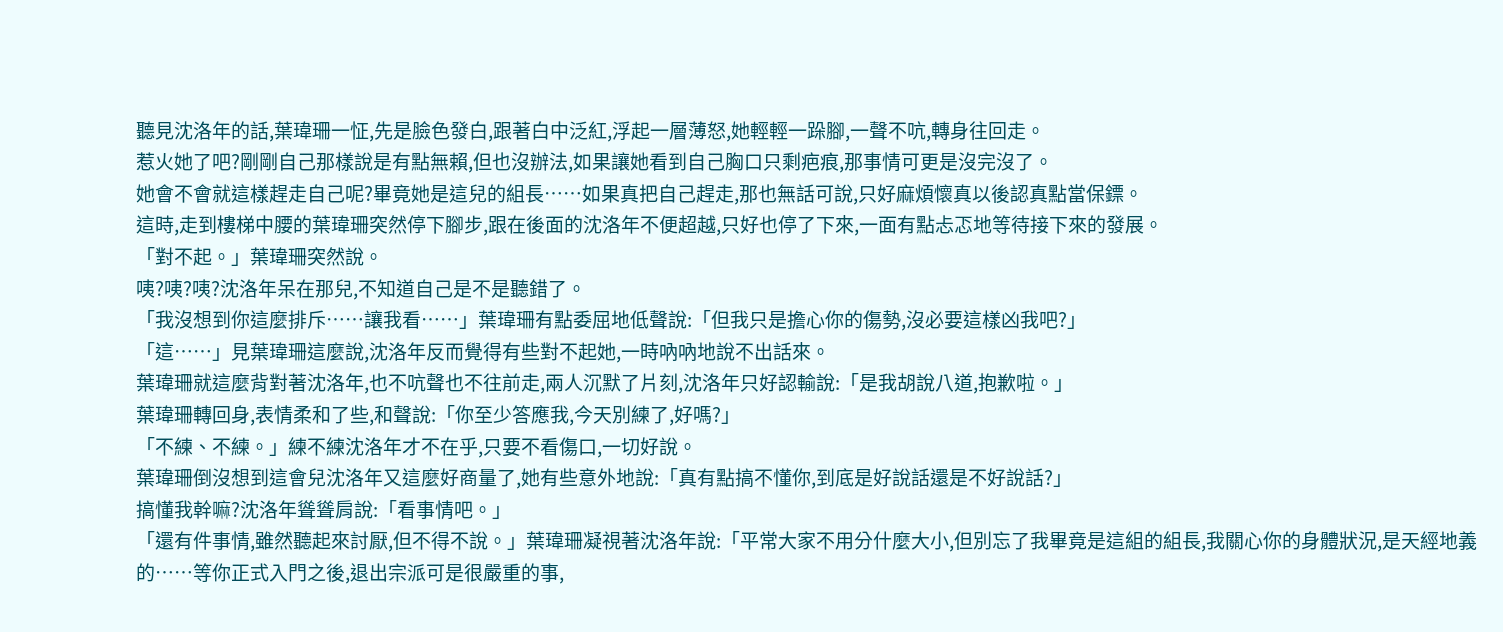聽見沈洛年的話,葉瑋珊一怔,先是臉色發白,跟著白中泛紅,浮起一層薄怒,她輕輕一跺腳,一聲不吭,轉身往回走。
惹火她了吧?剛剛自己那樣說是有點無賴,但也沒辦法,如果讓她看到自己胸口只剩疤痕,那事情可更是沒完沒了。
她會不會就這樣趕走自己呢?畢竟她是這兒的組長……如果真把自己趕走,那也無話可說,只好麻煩懷真以後認真點當保鏢。
這時,走到樓梯中腰的葉瑋珊突然停下腳步,跟在後面的沈洛年不便超越,只好也停了下來,一面有點忐忑地等待接下來的發展。
「對不起。」葉瑋珊突然說。
咦?咦?咦?沈洛年呆在那兒,不知道自己是不是聽錯了。
「我沒想到你這麼排斥……讓我看……」葉瑋珊有點委屈地低聲說:「但我只是擔心你的傷勢,沒必要這樣凶我吧?」
「這……」見葉瑋珊這麼說,沈洛年反而覺得有些對不起她,一時吶吶地說不出話來。
葉瑋珊就這麼背對著沈洛年,也不吭聲也不往前走,兩人沉默了片刻,沈洛年只好認輸說:「是我胡說八道,抱歉啦。」
葉瑋珊轉回身,表情柔和了些,和聲說:「你至少答應我,今天別練了,好嗎?」
「不練、不練。」練不練沈洛年才不在乎,只要不看傷口,一切好說。
葉瑋珊倒沒想到這會兒沈洛年又這麼好商量了,她有些意外地說:「真有點搞不懂你,到底是好說話還是不好說話?」
搞懂我幹嘛?沈洛年聳聳肩說:「看事情吧。」
「還有件事情,雖然聽起來討厭,但不得不說。」葉瑋珊凝視著沈洛年說:「平常大家不用分什麼大小,但別忘了我畢竟是這組的組長,我關心你的身體狀況,是天經地義的……等你正式入門之後,退出宗派可是很嚴重的事,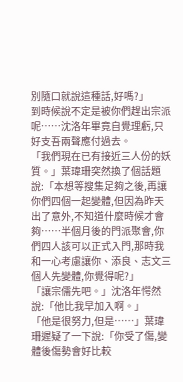別隨口就說這種話,好嗎?」
到時候說不定是被你們趕出宗派呢……沈洛年畢竟自覺理虧,只好支吾兩聲應付過去。
「我們現在已有接近三人份的妖質。」葉瑋珊突然換了個話題說:「本想等搜集足夠之後,再讓你們四個一起變體,但因為昨天出了意外,不知道什麼時候才會夠……半個月後的門派聚會,你們四人該可以正式入門,那時我和一心考慮讓你、添良、志文三個人先變體,你覺得呢?」
「讓宗儒先吧。」沈洛年愕然說:「他比我早加入啊。」
「他是很努力,但是……」葉瑋珊遲疑了一下說:「你受了傷,變體後傷勢會好比較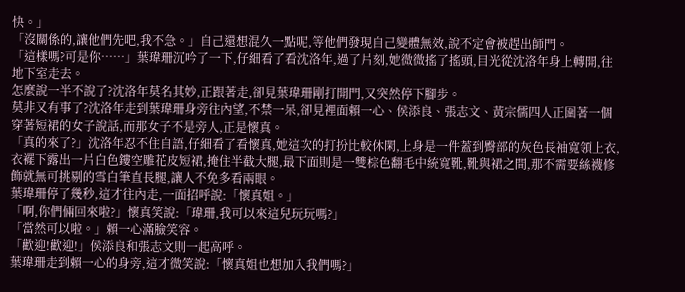快。」
「沒關係的,讓他們先吧,我不急。」自己還想混久一點呢,等他們發現自己變體無效,說不定會被趕出師門。
「這樣嗎?可是你……」葉瑋珊沉吟了一下,仔細看了看沈洛年,過了片刻,她微微搖了搖頭,目光從沈洛年身上轉開,往地下室走去。
怎麼說一半不說了?沈洛年莫名其妙,正跟著走,卻見葉瑋珊剛打開門,又突然停下腳步。
莫非又有事了?沈洛年走到葉瑋珊身旁往內望,不禁一呆,卻見裡面賴一心、侯添良、張志文、黃宗儒四人正圍著一個穿著短裙的女子說話,而那女子不是旁人,正是懷真。
「真的來了?」沈洛年忍不住自語,仔細看了看懷真,她這次的打扮比較休閑,上身是一件蓋到臀部的灰色長袖寬領上衣,衣襬下露出一片白色鏤空雕花皮短裙,掩住半截大腿,最下面則是一雙棕色翻毛中統寬靴,靴與裙之間,那不需要絲襪修飾就無可挑剔的雪白筆直長腿,讓人不免多看兩眼。
葉瑋珊停了幾秒,這才往內走,一面招呼說:「懷真姐。」
「啊,你們倆回來啦?」懷真笑說:「瑋珊,我可以來這兒玩玩嗎?」
「當然可以啦。」賴一心滿臉笑容。
「歡迎!歡迎!」侯添良和張志文則一起高呼。
葉瑋珊走到賴一心的身旁,這才微笑說:「懷真姐也想加入我們嗎?」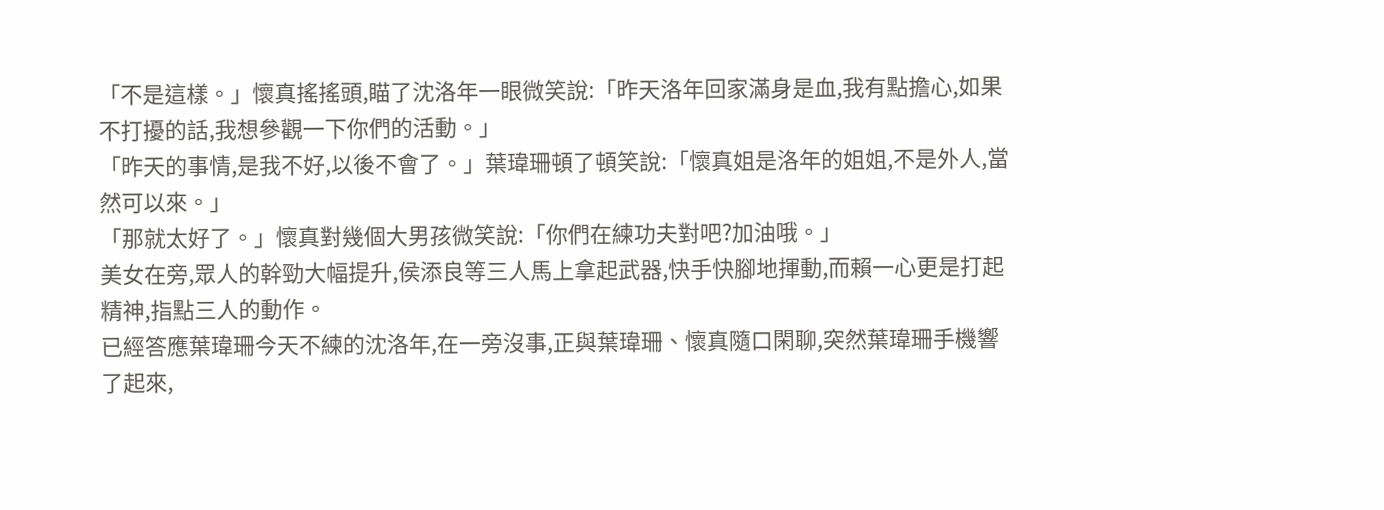「不是這樣。」懷真搖搖頭,瞄了沈洛年一眼微笑說:「昨天洛年回家滿身是血,我有點擔心,如果不打擾的話,我想參觀一下你們的活動。」
「昨天的事情,是我不好,以後不會了。」葉瑋珊頓了頓笑說:「懷真姐是洛年的姐姐,不是外人,當然可以來。」
「那就太好了。」懷真對幾個大男孩微笑說:「你們在練功夫對吧?加油哦。」
美女在旁,眾人的幹勁大幅提升,侯添良等三人馬上拿起武器,快手快腳地揮動,而賴一心更是打起精神,指點三人的動作。
已經答應葉瑋珊今天不練的沈洛年,在一旁沒事,正與葉瑋珊、懷真隨口閑聊,突然葉瑋珊手機響了起來,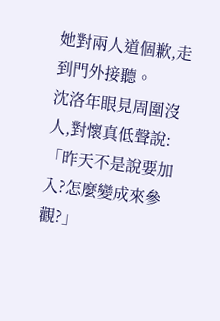她對兩人道個歉,走到門外接聽。
沈洛年眼見周圍沒人,對懷真低聲說:「昨天不是說要加入?怎麼變成來參觀?」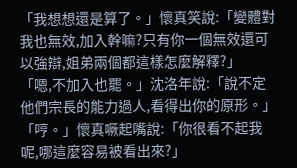「我想想還是算了。」懷真笑說:「變體對我也無效,加入幹嘛?只有你一個無效還可以強辯,姐弟兩個都這樣怎麼解釋?」
「嗯,不加入也罷。」沈洛年說:「說不定他們宗長的能力過人,看得出你的原形。」
「哼。」懷真噘起嘴說:「你很看不起我呢,哪這麼容易被看出來?」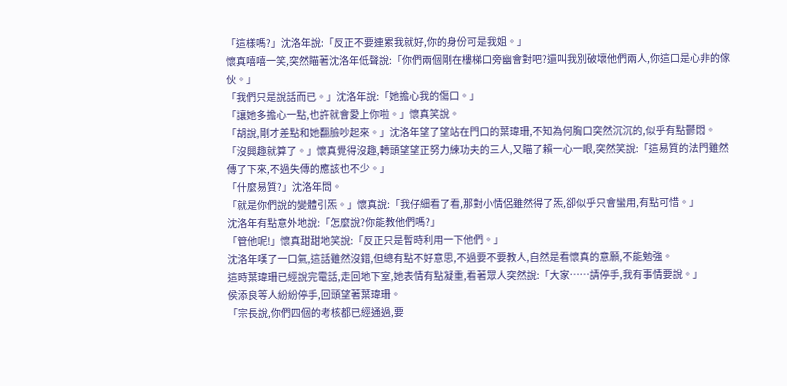「這樣嗎?」沈洛年說:「反正不要連累我就好,你的身份可是我姐。」
懷真嘻嘻一笑,突然瞄著沈洛年低聲說:「你們兩個剛在樓梯口旁幽會對吧?還叫我別破壞他們兩人,你這口是心非的傢伙。」
「我們只是說話而已。」沈洛年說:「她擔心我的傷口。」
「讓她多擔心一點,也許就會愛上你啦。」懷真笑說。
「胡說,剛才差點和她翻臉吵起來。」沈洛年望了望站在門口的葉瑋珊,不知為何胸口突然沉沉的,似乎有點鬱悶。
「沒興趣就算了。」懷真覺得沒趣,轉頭望望正努力練功夫的三人,又瞄了賴一心一眼,突然笑說:「這易質的法門雖然傳了下來,不過失傳的應該也不少。」
「什麼易質?」沈洛年問。
「就是你們說的變體引炁。」懷真說:「我仔細看了看,那對小情侶雖然得了炁,卻似乎只會蠻用,有點可惜。」
沈洛年有點意外地說:「怎麼說?你能教他們嗎?」
「管他呢!」懷真甜甜地笑說:「反正只是暫時利用一下他們。」
沈洛年嘆了一口氣,這話雖然沒錯,但總有點不好意思,不過要不要教人,自然是看懷真的意願,不能勉強。
這時葉瑋珊已經說完電話,走回地下室,她表情有點凝重,看著眾人突然說:「大家……請停手,我有事情要說。」
侯添良等人紛紛停手,回頭望著葉瑋珊。
「宗長說,你們四個的考核都已經通過,要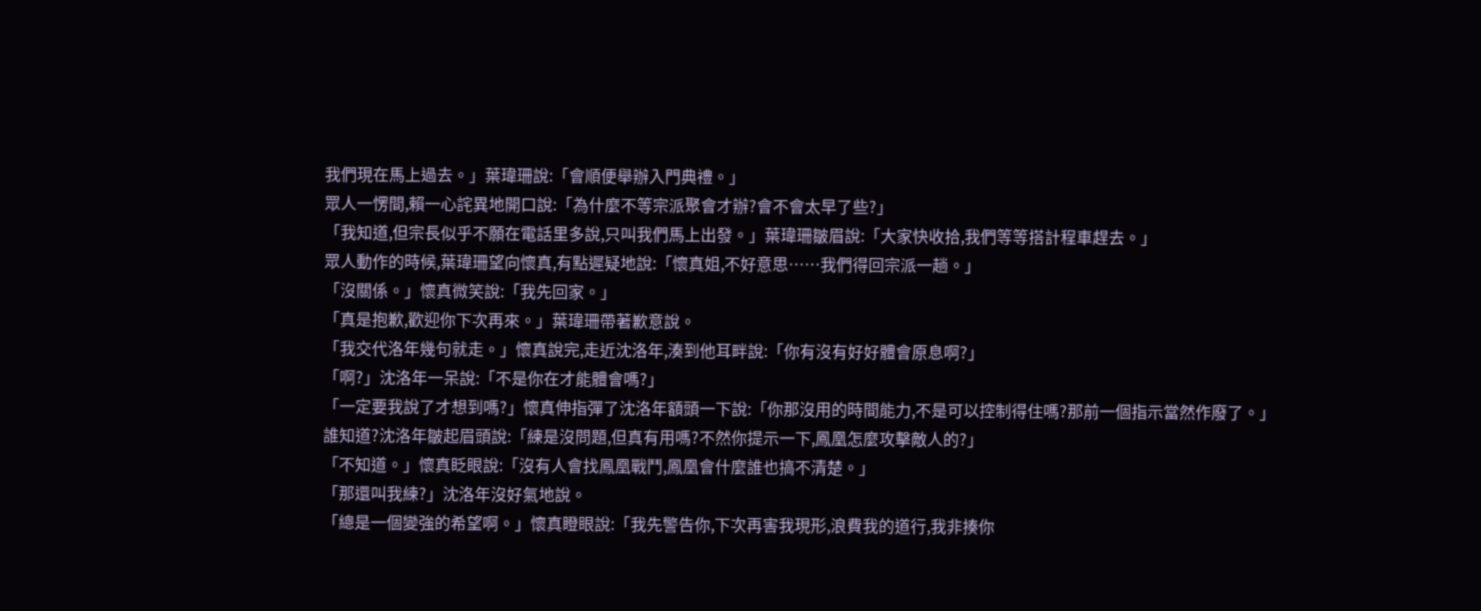我們現在馬上過去。」葉瑋珊說:「會順便舉辦入門典禮。」
眾人一愣間,賴一心詫異地開口說:「為什麼不等宗派聚會才辦?會不會太早了些?」
「我知道,但宗長似乎不願在電話里多說,只叫我們馬上出發。」葉瑋珊皺眉說:「大家快收拾,我們等等搭計程車趕去。」
眾人動作的時候,葉瑋珊望向懷真,有點遲疑地說:「懷真姐,不好意思……我們得回宗派一趟。」
「沒關係。」懷真微笑說:「我先回家。」
「真是抱歉,歡迎你下次再來。」葉瑋珊帶著歉意說。
「我交代洛年幾句就走。」懷真說完,走近沈洛年,湊到他耳畔說:「你有沒有好好體會原息啊?」
「啊?」沈洛年一呆說:「不是你在才能體會嗎?」
「一定要我說了才想到嗎?」懷真伸指彈了沈洛年額頭一下說:「你那沒用的時間能力,不是可以控制得住嗎?那前一個指示當然作廢了。」
誰知道?沈洛年皺起眉頭說:「練是沒問題,但真有用嗎?不然你提示一下,鳳凰怎麼攻擊敵人的?」
「不知道。」懷真眨眼說:「沒有人會找鳳凰戰鬥,鳳凰會什麼誰也搞不清楚。」
「那還叫我練?」沈洛年沒好氣地說。
「總是一個變強的希望啊。」懷真瞪眼說:「我先警告你,下次再害我現形,浪費我的道行,我非揍你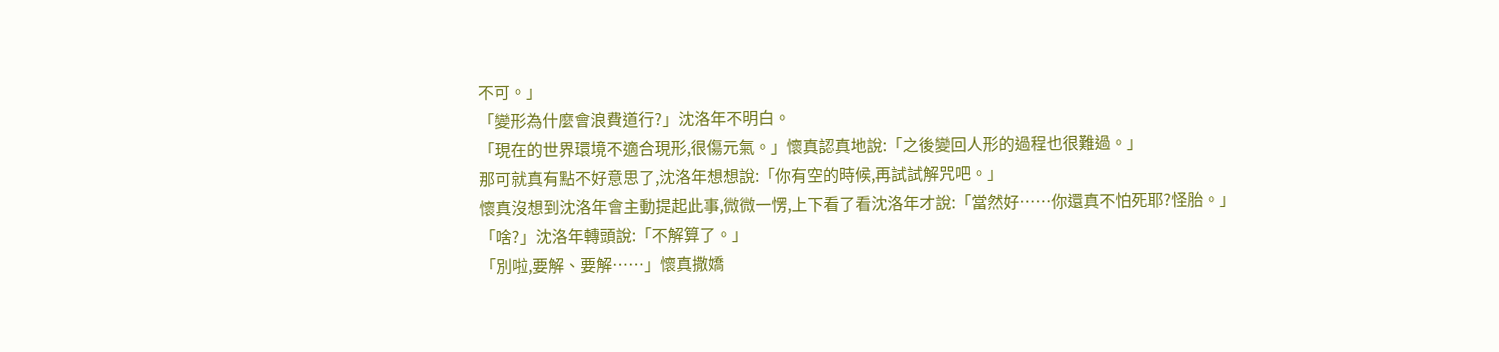不可。」
「變形為什麼會浪費道行?」沈洛年不明白。
「現在的世界環境不適合現形,很傷元氣。」懷真認真地說:「之後變回人形的過程也很難過。」
那可就真有點不好意思了,沈洛年想想說:「你有空的時候,再試試解咒吧。」
懷真沒想到沈洛年會主動提起此事,微微一愣,上下看了看沈洛年才說:「當然好……你還真不怕死耶?怪胎。」
「啥?」沈洛年轉頭說:「不解算了。」
「別啦,要解、要解……」懷真撒嬌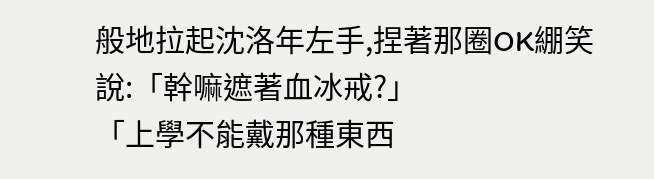般地拉起沈洛年左手,捏著那圈OK綳笑說:「幹嘛遮著血冰戒?」
「上學不能戴那種東西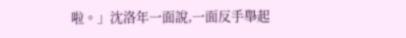啦。」沈洛年一面說,一面反手舉起